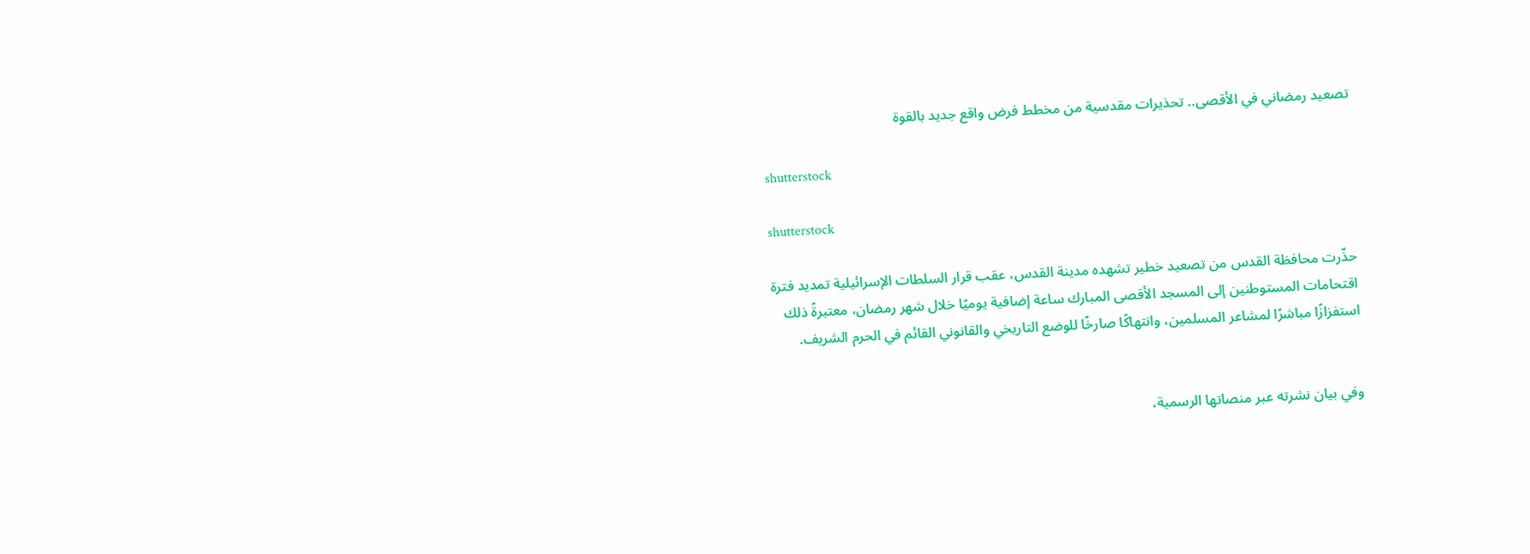تصعيد رمضاني في الأقصى.. تحذيرات مقدسية من مخطط فرض واقع جديد بالقوة

shutterstock

shutterstock

حذّرت محافظة القدس من تصعيد خطير تشهده مدينة القدس، عقب قرار السلطات الإسرائيلية تمديد فترة اقتحامات المستوطنين إلى المسجد الأقصى المبارك ساعة إضافية يوميًا خلال شهر رمضان، معتبرةً ذلك استفزازًا مباشرًا لمشاعر المسلمين، وانتهاكًا صارخًا للوضع التاريخي والقانوني القائم في الحرم الشريف.


وفي بيان نشرته عبر منصاتها الرسمية،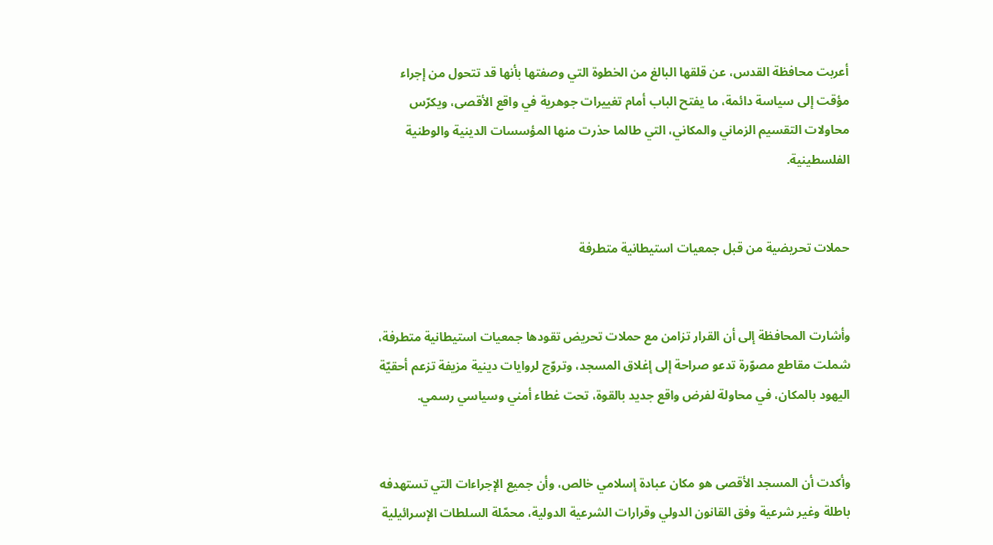أعربت محافظة القدس، عن قلقها البالغ من الخطوة التي وصفتها بأنها قد تتحول من إجراء مؤقت إلى سياسة دائمة، ما يفتح الباب أمام تغييرات جوهرية في واقع الأقصى، ويكرّس محاولات التقسيم الزماني والمكاني، التي طالما حذرت منها المؤسسات الدينية والوطنية الفلسطينية.


حملات تحريضية من قبل جمعيات استيطانية متطرفة


وأشارت المحافظة إلى أن القرار تزامن مع حملات تحريض تقودها جمعيات استيطانية متطرفة، شملت مقاطع مصوّرة تدعو صراحة إلى إغلاق المسجد، وتروّج لروايات دينية مزيفة تزعم أحقيّة اليهود بالمكان، في محاولة لفرض واقع جديد بالقوة، تحت غطاء أمني وسياسي رسمي.


وأكدت أن المسجد الأقصى هو مكان عبادة إسلامي خالص، وأن جميع الإجراءات التي تستهدفه باطلة وغير شرعية وفق القانون الدولي وقرارات الشرعية الدولية، محمّلة السلطات الإسرائيلية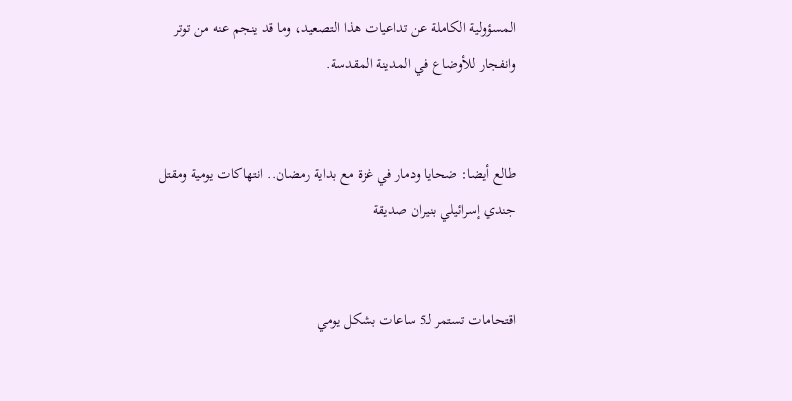المسؤولية الكاملة عن تداعيات هذا التصعيد، وما قد ينجم عنه من توتر وانفجار للأوضاع في المدينة المقدسة.


طالع أيضا: ضحايا ودمار في غزة مع بداية رمضان.. انتهاكات يومية ومقتل جندي إسرائيلي بنيران صديقة


اقتحامات تستمر لـ5 ساعات بشكل يومي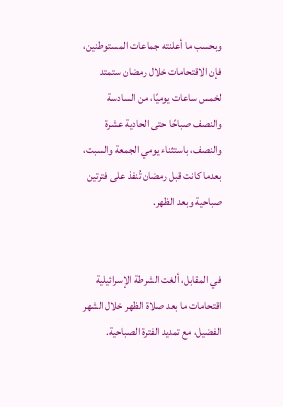وبحسب ما أعلنته جماعات المستوطنين، فإن الاقتحامات خلال رمضان ستمتد لخمس ساعات يوميًا، من السادسة والنصف صباحًا حتى الحادية عشرة والنصف، باستثناء يومي الجمعة والسبت، بعدما كانت قبل رمضان تُنفذ على فترتين صباحية وبعد الظهر.


في المقابل، ألغت الشرطة الإسرائيلية اقتحامات ما بعد صلاة الظهر خلال الشهر الفضيل، مع تمديد الفترة الصباحية.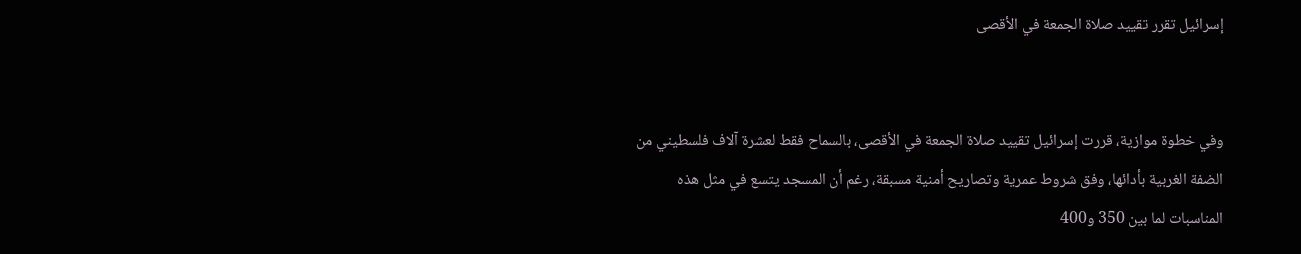إسرائيل تقرر تقييد صلاة الجمعة في الأقصى


وفي خطوة موازية، قررت إسرائيل تقييد صلاة الجمعة في الأقصى، بالسماح فقط لعشرة آلاف فلسطيني من الضفة الغربية بأدائها، وفق شروط عمرية وتصاريح أمنية مسبقة، رغم أن المسجد يتسع في مثل هذه المناسبات لما بين 350 و400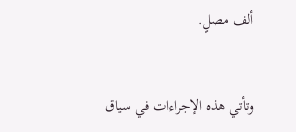ألف مصلٍ.


وتأتي هذه الإجراءات في سياق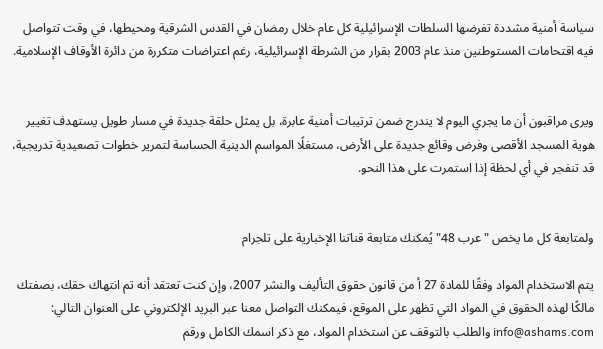سياسة أمنية مشددة تفرضها السلطات الإسرائيلية كل عام خلال رمضان في القدس الشرقية ومحيطها، في وقت تتواصل فيه اقتحامات المستوطنين منذ عام 2003 بقرار من الشرطة الإسرائيلية، رغم اعتراضات متكررة من دائرة الأوقاف الإسلامية.


ويرى مراقبون أن ما يجري اليوم لا يندرج ضمن ترتيبات أمنية عابرة، بل يمثل حلقة جديدة في مسار طويل يستهدف تغيير هوية المسجد الأقصى وفرض وقائع جديدة على الأرض، مستغلًا المواسم الدينية الحساسة لتمرير خطوات تصعيدية تدريجية، قد تنفجر في أي لحظة إذا استمرت على هذا النحو.


ولمتابعة كل ما يخص "عرب 48" يُمكنك متابعة قناتنا الإخبارية على تلجرام

يتم الاستخدام المواد وفقًا للمادة 27 أ من قانون حقوق التأليف والنشر 2007، وإن كنت تعتقد أنه تم انتهاك حقك، بصفتك مالكًا لهذه الحقوق في المواد التي تظهر على الموقع، فيمكنك التواصل معنا عبر البريد الإلكتروني على العنوان التالي: info@ashams.com والطلب بالتوقف عن استخدام المواد، مع ذكر اسمك الكامل ورقم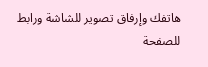هاتفك وإرفاق تصوير للشاشة ورابط للصفحة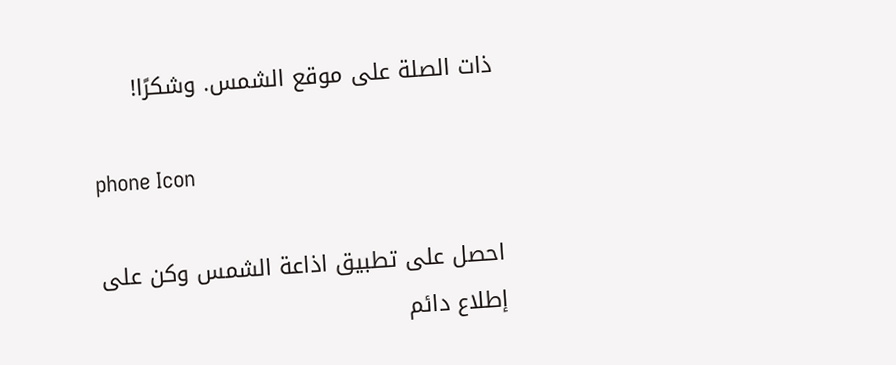ذات الصلة على موقع الشمس. وشكرًا!

phone Icon

احصل على تطبيق اذاعة الشمس وكن على
إطلاع دائم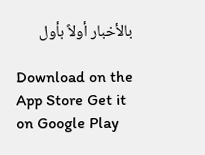بالأخبار أولاً بأول

Download on the App Store Get it on Google Play